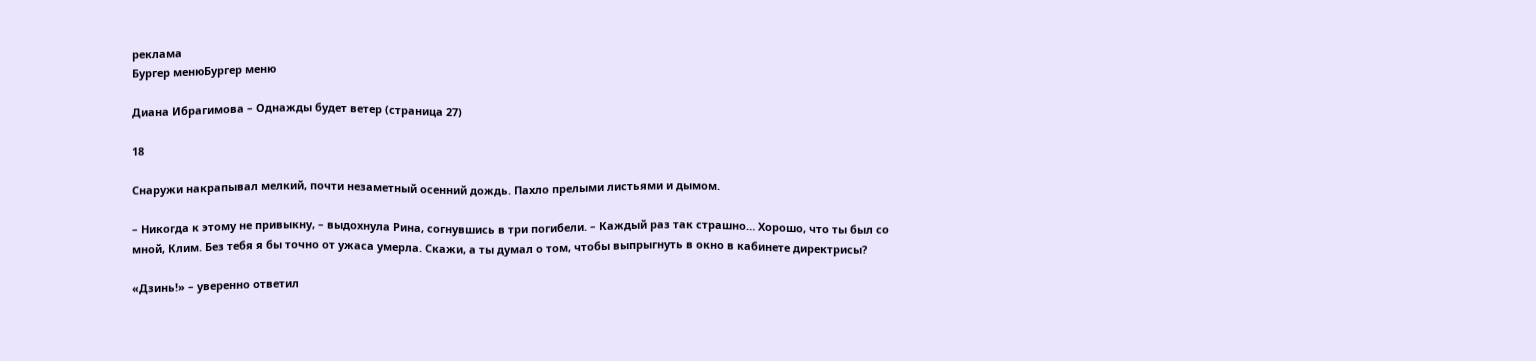реклама
Бургер менюБургер меню

Диана Ибрагимова – Однажды будет ветер (страница 27)

18

Снаружи накрапывал мелкий, почти незаметный осенний дождь. Пахло прелыми листьями и дымом.

– Никогда к этому не привыкну, – выдохнула Рина, согнувшись в три погибели. – Каждый раз так страшно… Хорошо, что ты был со мной, Клим. Без тебя я бы точно от ужаса умерла. Скажи, а ты думал о том, чтобы выпрыгнуть в окно в кабинете директрисы?

«Дзинь!» – уверенно ответил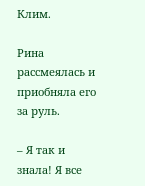Клим.

Рина рассмеялась и приобняла его за руль.

– Я так и знала! Я все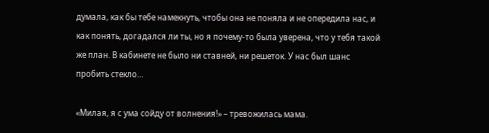думала, как бы тебе намекнуть, чтобы она не поняла и не опередила нас, и как понять, догадался ли ты, но я почему-то была уверена, что у тебя такой же план. В кабинете не было ни ставней, ни решеток. У нас был шанс пробить стекло…

«Милая, я с ума сойду от волнения!» – тревожилась мама.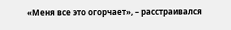«Меня все это огорчает», – расстраивался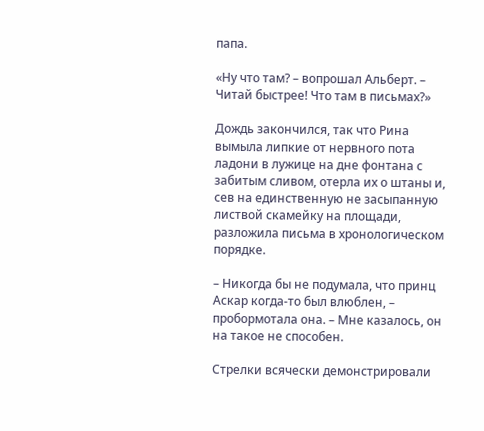папа.

«Ну что там? – вопрошал Альберт. – Читай быстрее! Что там в письмах?»

Дождь закончился, так что Рина вымыла липкие от нервного пота ладони в лужице на дне фонтана с забитым сливом, отерла их о штаны и, сев на единственную не засыпанную листвой скамейку на площади, разложила письма в хронологическом порядке.

– Никогда бы не подумала, что принц Аскар когда-то был влюблен, – пробормотала она. – Мне казалось, он на такое не способен.

Стрелки всячески демонстрировали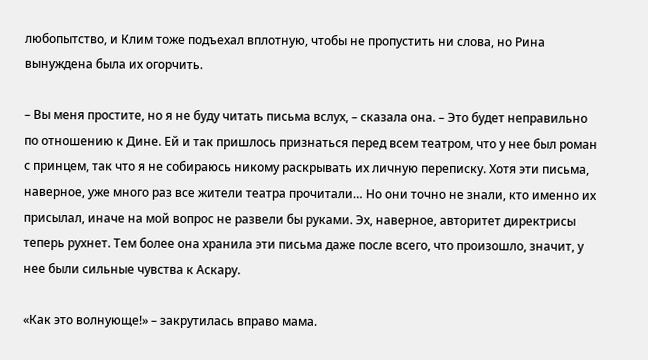любопытство, и Клим тоже подъехал вплотную, чтобы не пропустить ни слова, но Рина вынуждена была их огорчить.

– Вы меня простите, но я не буду читать письма вслух, – сказала она. – Это будет неправильно по отношению к Дине. Ей и так пришлось признаться перед всем театром, что у нее был роман с принцем, так что я не собираюсь никому раскрывать их личную переписку. Хотя эти письма, наверное, уже много раз все жители театра прочитали… Но они точно не знали, кто именно их присылал, иначе на мой вопрос не развели бы руками. Эх, наверное, авторитет директрисы теперь рухнет. Тем более она хранила эти письма даже после всего, что произошло, значит, у нее были сильные чувства к Аскару.

«Как это волнующе!» – закрутилась вправо мама.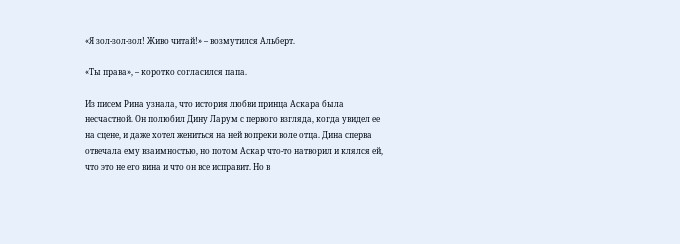«Я зол-зол-зол! Живо читай!» – возмутился Альберт.

«Ты права», – коротко согласился папа.

Из писем Рина узнала, что история любви принца Аскара была несчастной. Он полюбил Дину Ларум с первого взгляда, когда увидел ее на сцене, и даже хотел жениться на ней вопреки воле отца. Дина сперва отвечала ему взаимностью, но потом Аскар что-то натворил и клялся ей, что это не его вина и что он все исправит. Но в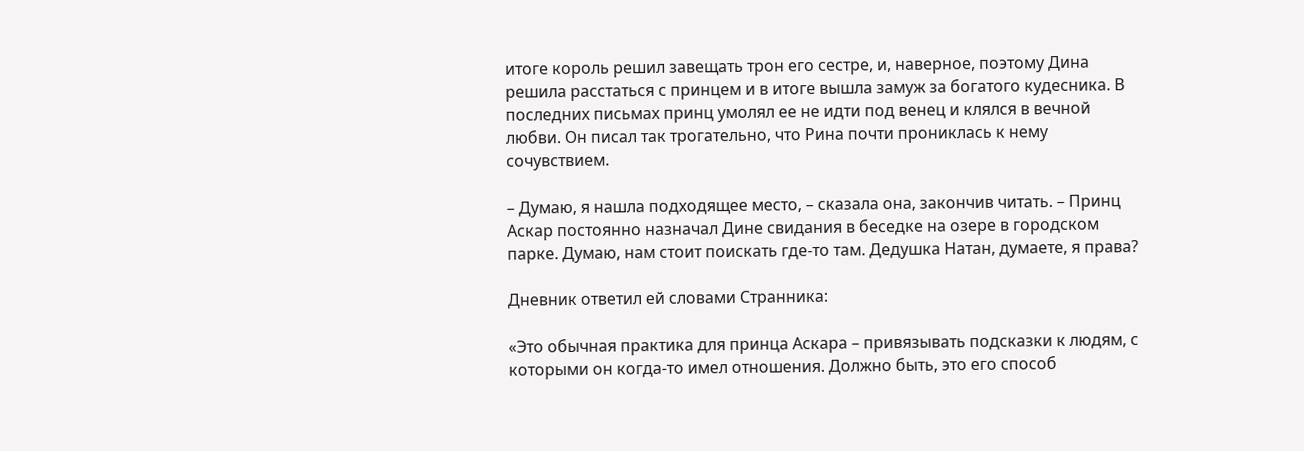итоге король решил завещать трон его сестре, и, наверное, поэтому Дина решила расстаться с принцем и в итоге вышла замуж за богатого кудесника. В последних письмах принц умолял ее не идти под венец и клялся в вечной любви. Он писал так трогательно, что Рина почти прониклась к нему сочувствием.

– Думаю, я нашла подходящее место, – сказала она, закончив читать. – Принц Аскар постоянно назначал Дине свидания в беседке на озере в городском парке. Думаю, нам стоит поискать где-то там. Дедушка Натан, думаете, я права?

Дневник ответил ей словами Странника:

«Это обычная практика для принца Аскара – привязывать подсказки к людям, с которыми он когда-то имел отношения. Должно быть, это его способ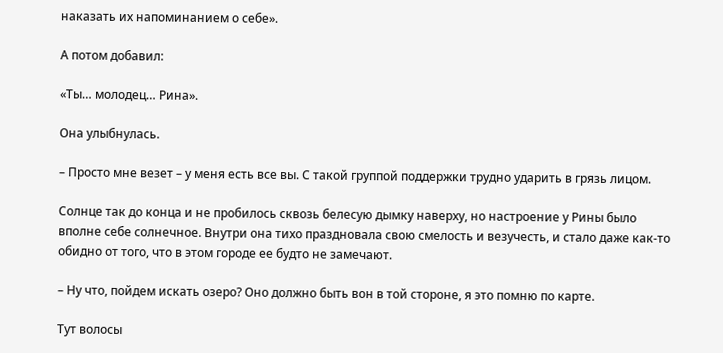наказать их напоминанием о себе».

А потом добавил:

«Ты… молодец… Рина».

Она улыбнулась.

– Просто мне везет – у меня есть все вы. С такой группой поддержки трудно ударить в грязь лицом.

Солнце так до конца и не пробилось сквозь белесую дымку наверху, но настроение у Рины было вполне себе солнечное. Внутри она тихо праздновала свою смелость и везучесть, и стало даже как-то обидно от того, что в этом городе ее будто не замечают.

– Ну что, пойдем искать озеро? Оно должно быть вон в той стороне, я это помню по карте.

Тут волосы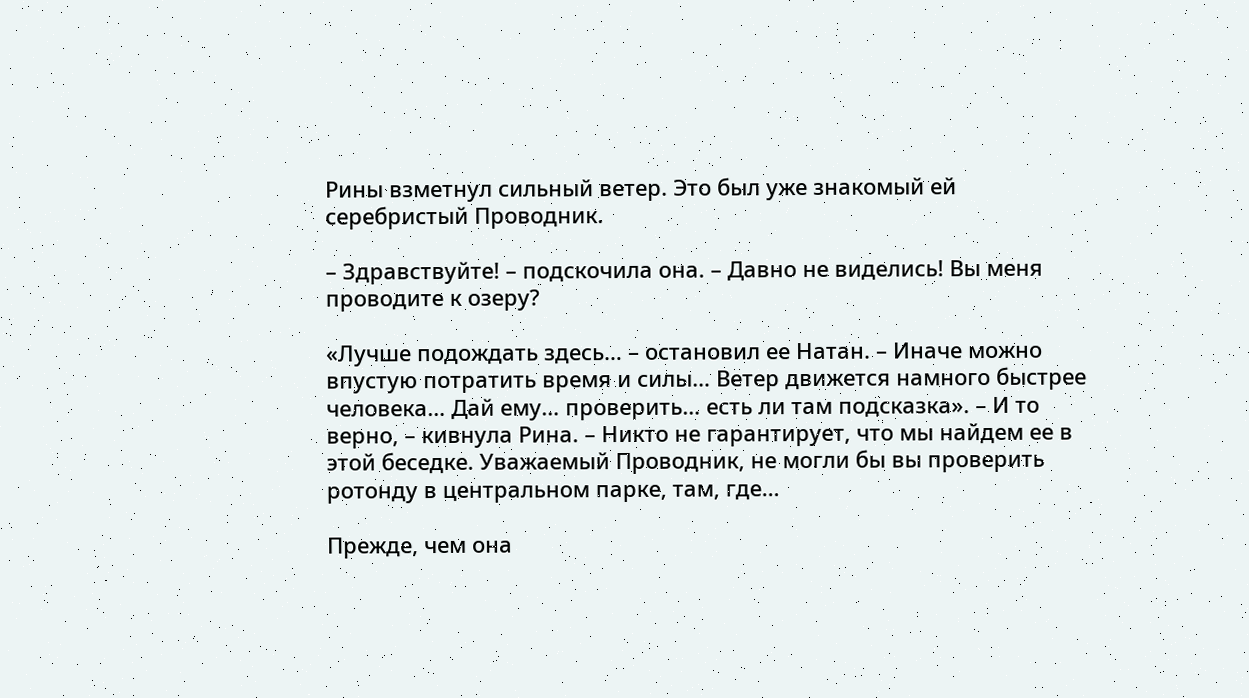Рины взметнул сильный ветер. Это был уже знакомый ей серебристый Проводник.

– Здравствуйте! – подскочила она. – Давно не виделись! Вы меня проводите к озеру?

«Лучше подождать здесь… – остановил ее Натан. – Иначе можно впустую потратить время и силы… Ветер движется намного быстрее человека… Дай ему… проверить… есть ли там подсказка». – И то верно, – кивнула Рина. – Никто не гарантирует, что мы найдем ее в этой беседке. Уважаемый Проводник, не могли бы вы проверить ротонду в центральном парке, там, где…

Прежде, чем она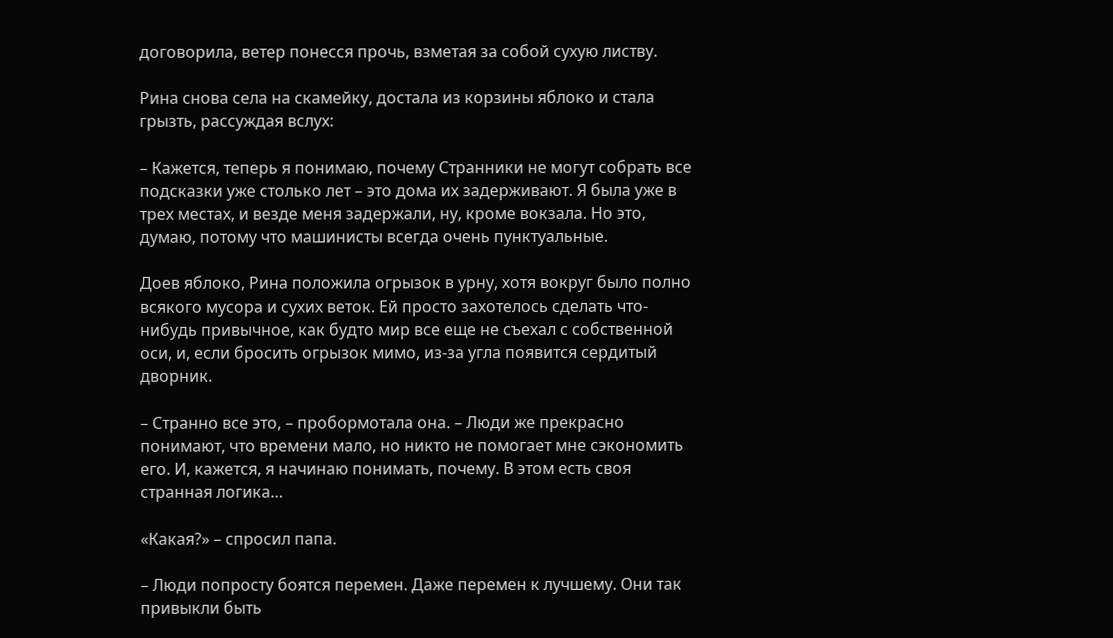договорила, ветер понесся прочь, взметая за собой сухую листву.

Рина снова села на скамейку, достала из корзины яблоко и стала грызть, рассуждая вслух:

– Кажется, теперь я понимаю, почему Странники не могут собрать все подсказки уже столько лет – это дома их задерживают. Я была уже в трех местах, и везде меня задержали, ну, кроме вокзала. Но это, думаю, потому что машинисты всегда очень пунктуальные.

Доев яблоко, Рина положила огрызок в урну, хотя вокруг было полно всякого мусора и сухих веток. Ей просто захотелось сделать что-нибудь привычное, как будто мир все еще не съехал с собственной оси, и, если бросить огрызок мимо, из-за угла появится сердитый дворник.

– Странно все это, – пробормотала она. – Люди же прекрасно понимают, что времени мало, но никто не помогает мне сэкономить его. И, кажется, я начинаю понимать, почему. В этом есть своя странная логика…

«Какая?» – спросил папа.

– Люди попросту боятся перемен. Даже перемен к лучшему. Они так привыкли быть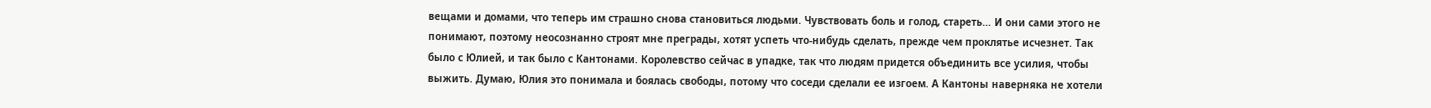вещами и домами, что теперь им страшно снова становиться людьми. Чувствовать боль и голод, стареть… И они сами этого не понимают, поэтому неосознанно строят мне преграды, хотят успеть что-нибудь сделать, прежде чем проклятье исчезнет. Так было с Юлией, и так было с Кантонами. Королевство сейчас в упадке, так что людям придется объединить все усилия, чтобы выжить. Думаю, Юлия это понимала и боялась свободы, потому что соседи сделали ее изгоем. А Кантоны наверняка не хотели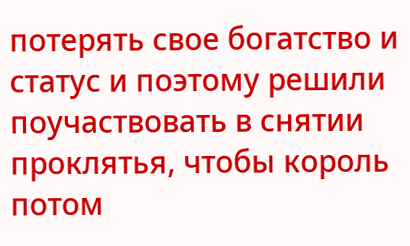потерять свое богатство и статус и поэтому решили поучаствовать в снятии проклятья, чтобы король потом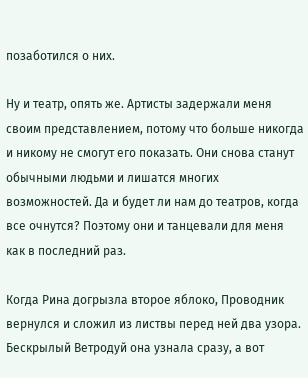позаботился о них.

Ну и театр, опять же. Артисты задержали меня своим представлением, потому что больше никогда и никому не смогут его показать. Они снова станут обычными людьми и лишатся многих возможностей. Да и будет ли нам до театров, когда все очнутся? Поэтому они и танцевали для меня как в последний раз.

Когда Рина догрызла второе яблоко, Проводник вернулся и сложил из листвы перед ней два узора. Бескрылый Ветродуй она узнала сразу, а вот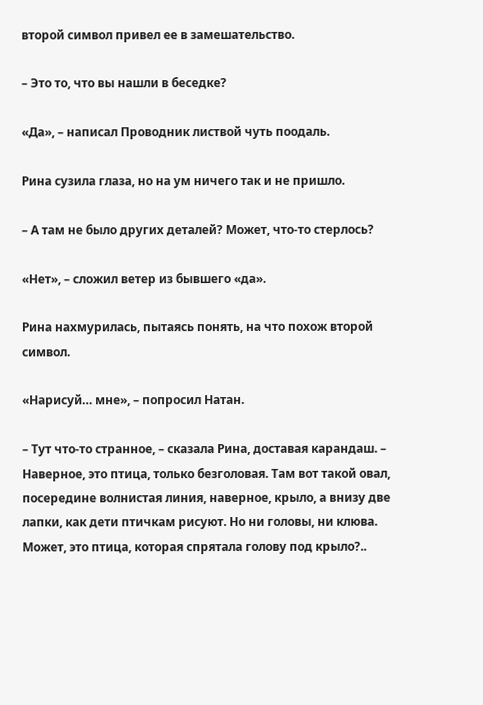второй символ привел ее в замешательство.

– Это то, что вы нашли в беседке?

«Да», – написал Проводник листвой чуть поодаль.

Рина сузила глаза, но на ум ничего так и не пришло.

– А там не было других деталей? Может, что-то стерлось?

«Нет», – сложил ветер из бывшего «да».

Рина нахмурилась, пытаясь понять, на что похож второй символ.

«Нарисуй… мне», – попросил Натан.

– Тут что-то странное, – сказала Рина, доставая карандаш. – Наверное, это птица, только безголовая. Там вот такой овал, посередине волнистая линия, наверное, крыло, а внизу две лапки, как дети птичкам рисуют. Но ни головы, ни клюва. Может, это птица, которая спрятала голову под крыло?..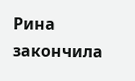Рина закончила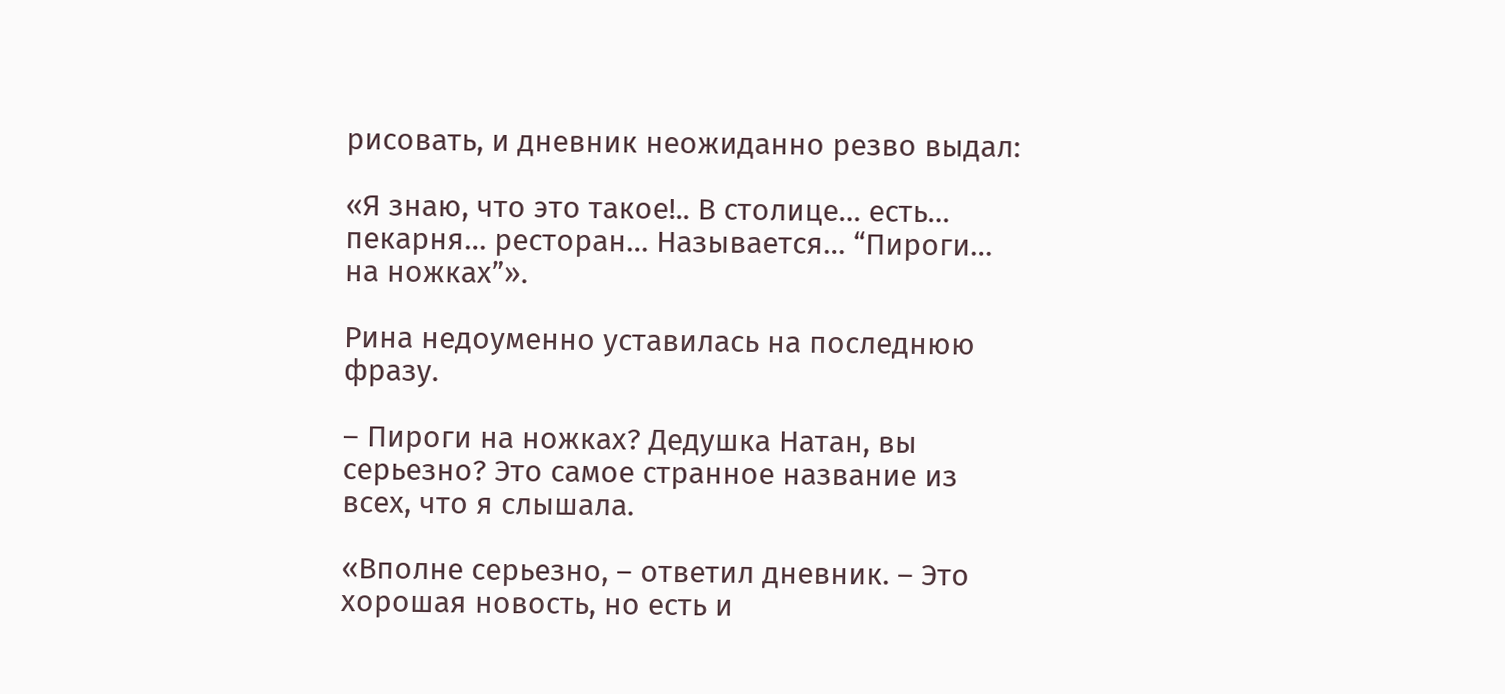рисовать, и дневник неожиданно резво выдал:

«Я знаю, что это такое!.. В столице… есть… пекарня… ресторан… Называется… “Пироги… на ножках”».

Рина недоуменно уставилась на последнюю фразу.

– Пироги на ножках? Дедушка Натан, вы серьезно? Это самое странное название из всех, что я слышала.

«Вполне серьезно, – ответил дневник. – Это хорошая новость, но есть и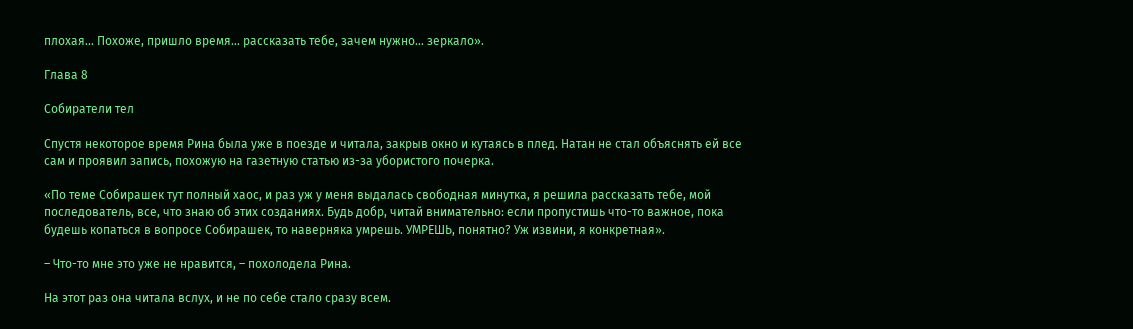плохая… Похоже, пришло время… рассказать тебе, зачем нужно… зеркало».

Глава 8

Собиратели тел

Спустя некоторое время Рина была уже в поезде и читала, закрыв окно и кутаясь в плед. Натан не стал объяснять ей все сам и проявил запись, похожую на газетную статью из-за убористого почерка.

«По теме Собирашек тут полный хаос, и раз уж у меня выдалась свободная минутка, я решила рассказать тебе, мой последователь, все, что знаю об этих созданиях. Будь добр, читай внимательно: если пропустишь что-то важное, пока будешь копаться в вопросе Собирашек, то наверняка умрешь. УМРЕШЬ, понятно? Уж извини, я конкретная».

– Что-то мне это уже не нравится, – похолодела Рина.

На этот раз она читала вслух, и не по себе стало сразу всем.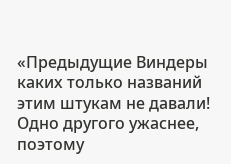«Предыдущие Виндеры каких только названий этим штукам не давали! Одно другого ужаснее, поэтому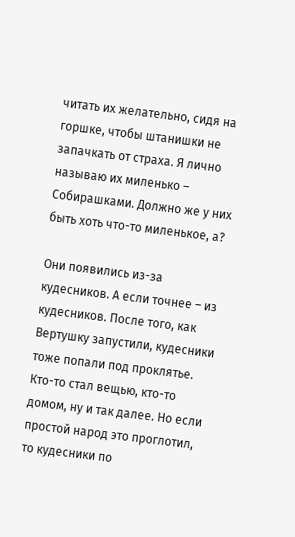читать их желательно, сидя на горшке, чтобы штанишки не запачкать от страха. Я лично называю их миленько – Собирашками. Должно же у них быть хоть что-то миленькое, а?

Они появились из-за кудесников. А если точнее – из кудесников. После того, как Вертушку запустили, кудесники тоже попали под проклятье. Кто-то стал вещью, кто-то домом, ну и так далее. Но если простой народ это проглотил, то кудесники по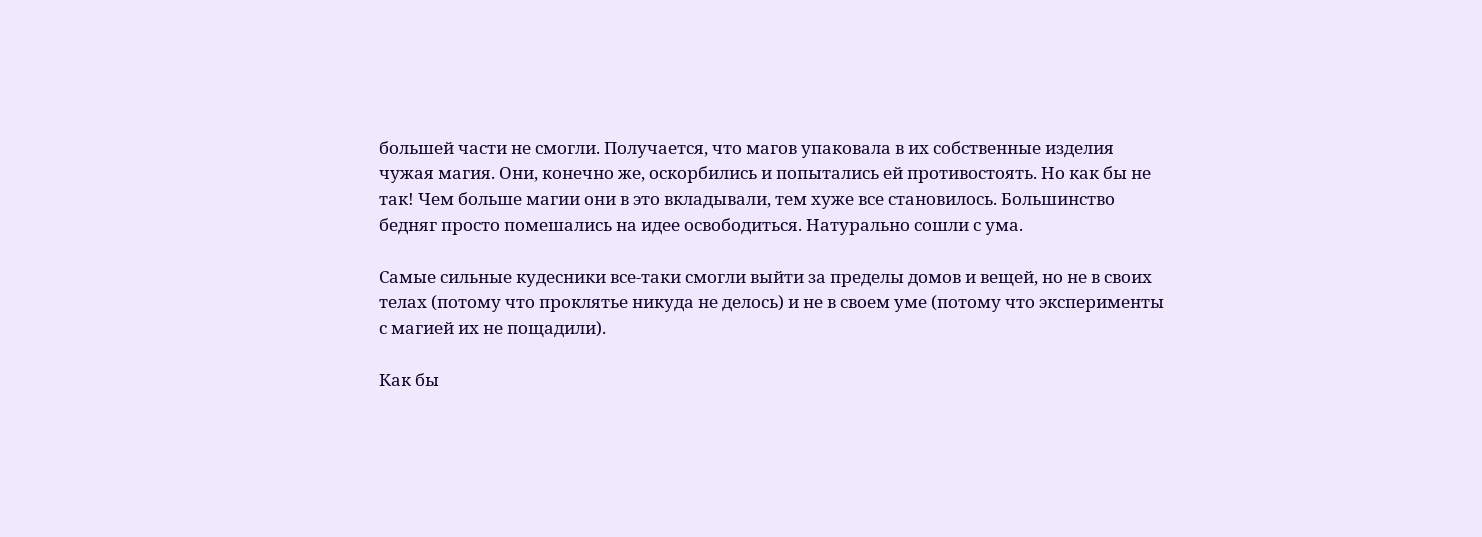большей части не смогли. Получается, что магов упаковала в их собственные изделия чужая магия. Они, конечно же, оскорбились и попытались ей противостоять. Но как бы не так! Чем больше магии они в это вкладывали, тем хуже все становилось. Большинство бедняг просто помешались на идее освободиться. Натурально сошли с ума.

Самые сильные кудесники все-таки смогли выйти за пределы домов и вещей, но не в своих телах (потому что проклятье никуда не делось) и не в своем уме (потому что эксперименты с магией их не пощадили).

Как бы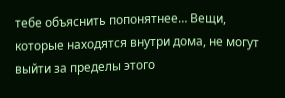тебе объяснить попонятнее… Вещи, которые находятся внутри дома, не могут выйти за пределы этого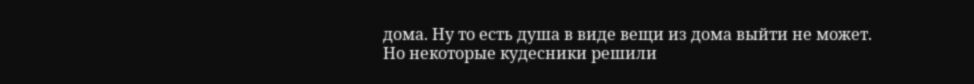дома. Ну то есть душа в виде вещи из дома выйти не может. Но некоторые кудесники решили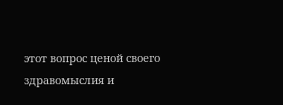этот вопрос ценой своего здравомыслия и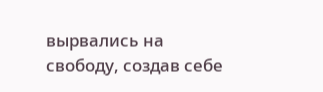вырвались на свободу, создав себе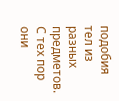подобия тел из разных предметов. С тех пор они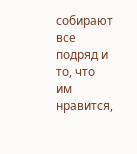собирают все подряд и то, что им нравится,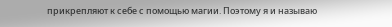прикрепляют к себе с помощью магии. Поэтому я и называю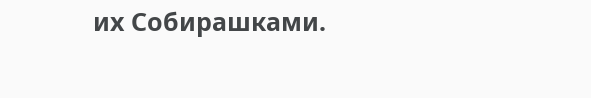их Собирашками.